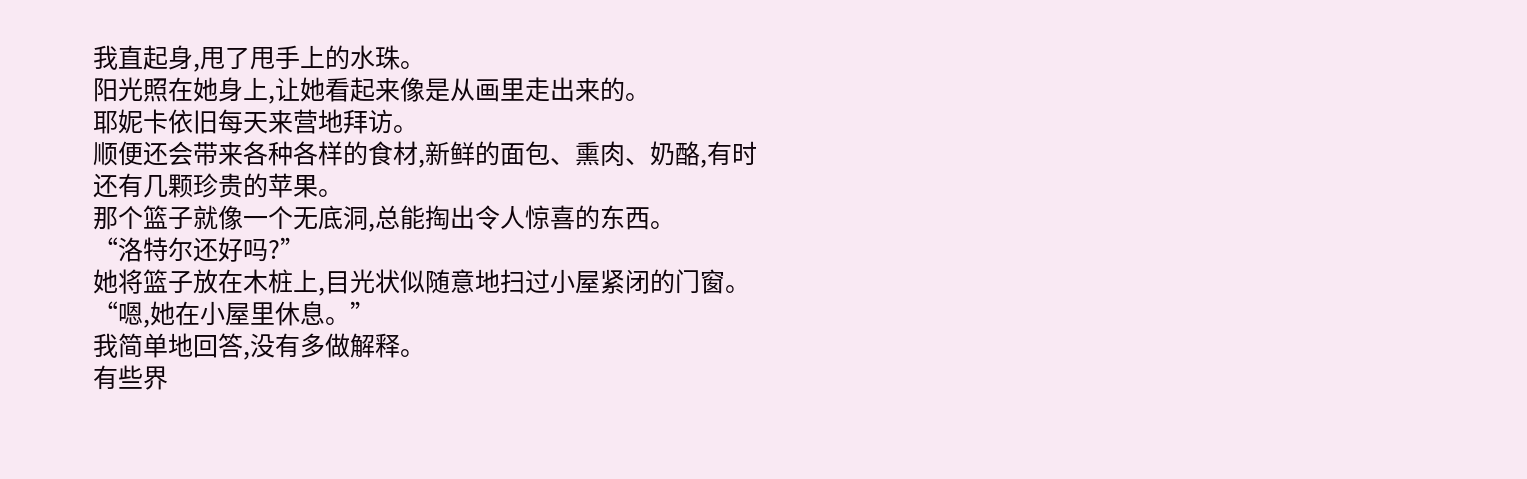我直起身,甩了甩手上的水珠。
阳光照在她身上,让她看起来像是从画里走出来的。
耶妮卡依旧每天来营地拜访。
顺便还会带来各种各样的食材,新鲜的面包、熏肉、奶酪,有时还有几颗珍贵的苹果。
那个篮子就像一个无底洞,总能掏出令人惊喜的东西。
“洛特尔还好吗?”
她将篮子放在木桩上,目光状似随意地扫过小屋紧闭的门窗。
“嗯,她在小屋里休息。”
我简单地回答,没有多做解释。
有些界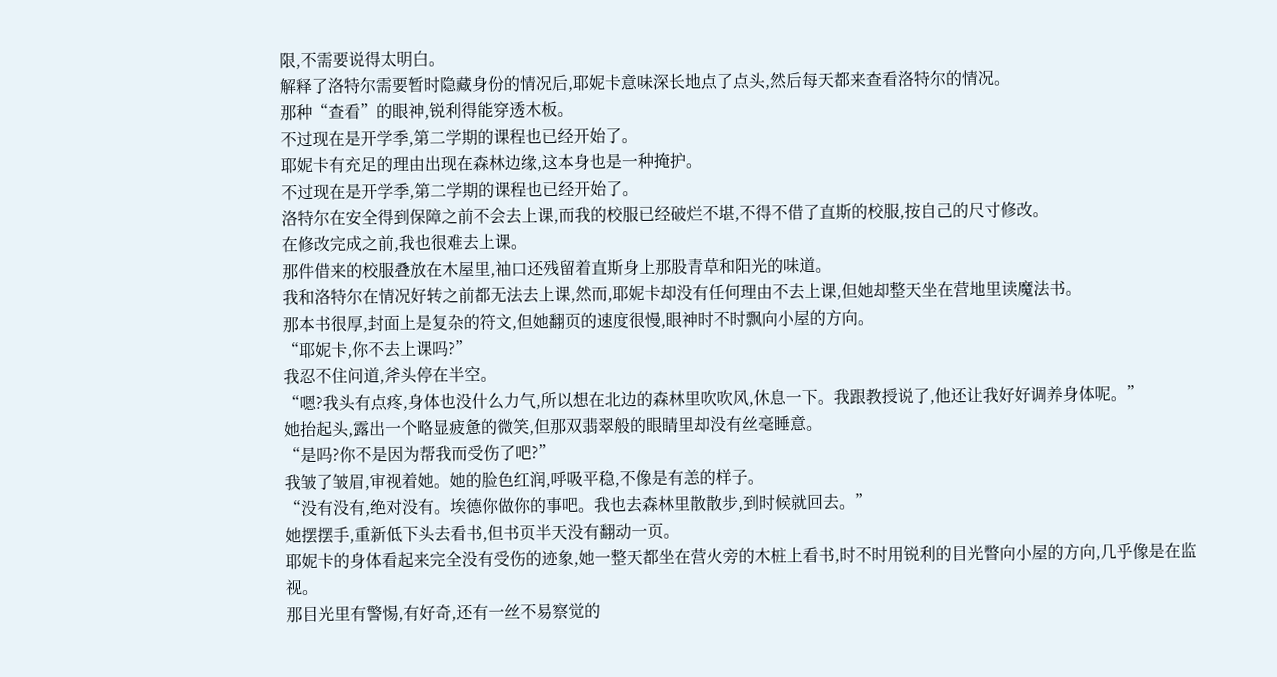限,不需要说得太明白。
解释了洛特尔需要暂时隐藏身份的情况后,耶妮卡意味深长地点了点头,然后每天都来查看洛特尔的情况。
那种“查看”的眼神,锐利得能穿透木板。
不过现在是开学季,第二学期的课程也已经开始了。
耶妮卡有充足的理由出现在森林边缘,这本身也是一种掩护。
不过现在是开学季,第二学期的课程也已经开始了。
洛特尔在安全得到保障之前不会去上课,而我的校服已经破烂不堪,不得不借了直斯的校服,按自己的尺寸修改。
在修改完成之前,我也很难去上课。
那件借来的校服叠放在木屋里,袖口还残留着直斯身上那股青草和阳光的味道。
我和洛特尔在情况好转之前都无法去上课,然而,耶妮卡却没有任何理由不去上课,但她却整天坐在营地里读魔法书。
那本书很厚,封面上是复杂的符文,但她翻页的速度很慢,眼神时不时飘向小屋的方向。
“耶妮卡,你不去上课吗?”
我忍不住问道,斧头停在半空。
“嗯?我头有点疼,身体也没什么力气,所以想在北边的森林里吹吹风,休息一下。我跟教授说了,他还让我好好调养身体呢。”
她抬起头,露出一个略显疲惫的微笑,但那双翡翠般的眼睛里却没有丝毫睡意。
“是吗?你不是因为帮我而受伤了吧?”
我皱了皱眉,审视着她。她的脸色红润,呼吸平稳,不像是有恙的样子。
“没有没有,绝对没有。埃德你做你的事吧。我也去森林里散散步,到时候就回去。”
她摆摆手,重新低下头去看书,但书页半天没有翻动一页。
耶妮卡的身体看起来完全没有受伤的迹象,她一整天都坐在营火旁的木桩上看书,时不时用锐利的目光瞥向小屋的方向,几乎像是在监视。
那目光里有警惕,有好奇,还有一丝不易察觉的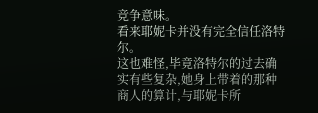竞争意味。
看来耶妮卡并没有完全信任洛特尔。
这也难怪,毕竟洛特尔的过去确实有些复杂,她身上带着的那种商人的算计,与耶妮卡所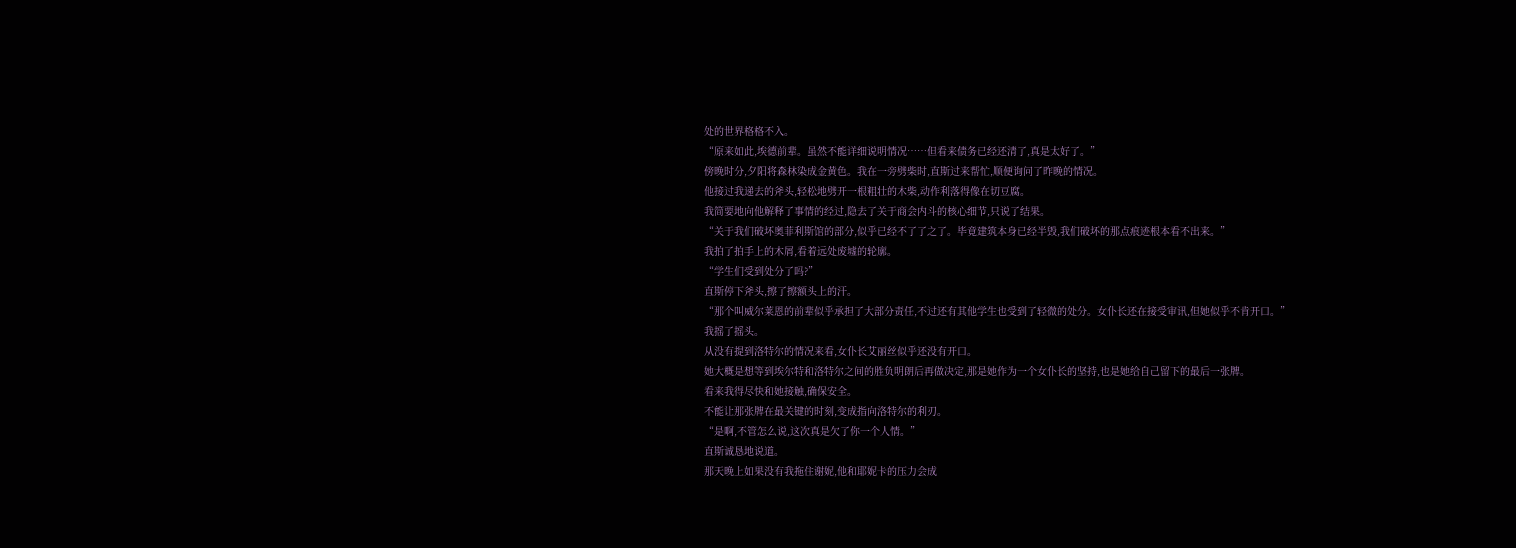处的世界格格不入。
“原来如此,埃德前辈。虽然不能详细说明情况……但看来债务已经还清了,真是太好了。”
傍晚时分,夕阳将森林染成金黄色。我在一旁劈柴时,直斯过来帮忙,顺便询问了昨晚的情况。
他接过我递去的斧头,轻松地劈开一根粗壮的木柴,动作利落得像在切豆腐。
我简要地向他解释了事情的经过,隐去了关于商会内斗的核心细节,只说了结果。
“关于我们破坏奥菲利斯馆的部分,似乎已经不了了之了。毕竟建筑本身已经半毁,我们破坏的那点痕迹根本看不出来。”
我拍了拍手上的木屑,看着远处废墟的轮廓。
“学生们受到处分了吗?”
直斯停下斧头,擦了擦额头上的汗。
“那个叫威尔莱恩的前辈似乎承担了大部分责任,不过还有其他学生也受到了轻微的处分。女仆长还在接受审讯,但她似乎不肯开口。”
我摇了摇头。
从没有提到洛特尔的情况来看,女仆长艾丽丝似乎还没有开口。
她大概是想等到埃尔特和洛特尔之间的胜负明朗后再做决定,那是她作为一个女仆长的坚持,也是她给自己留下的最后一张牌。
看来我得尽快和她接触,确保安全。
不能让那张牌在最关键的时刻,变成指向洛特尔的利刃。
“是啊,不管怎么说,这次真是欠了你一个人情。”
直斯诚恳地说道。
那天晚上如果没有我拖住谢妮,他和耶妮卡的压力会成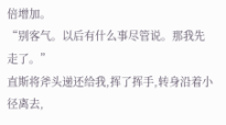倍增加。
“别客气。以后有什么事尽管说。那我先走了。”
直斯将斧头递还给我,挥了挥手,转身沿着小径离去,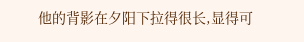他的背影在夕阳下拉得很长,显得可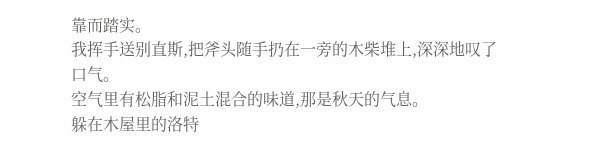靠而踏实。
我挥手送别直斯,把斧头随手扔在一旁的木柴堆上,深深地叹了口气。
空气里有松脂和泥土混合的味道,那是秋天的气息。
躲在木屋里的洛特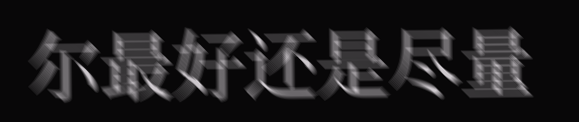尔最好还是尽量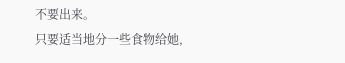不要出来。
只要适当地分一些食物给她,